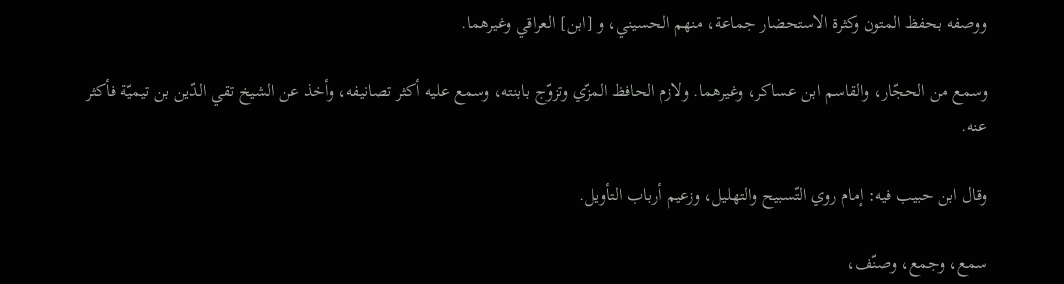ووصفه بحفظ المتون وكثرة الاستحضار جماعة، منهم الحسيني، و [ابن] العراقي وغيرهما.

وسمع من الحجّار، والقاسم ابن عساكر، وغيرهما. ولازم الحافظ المزّي وتزوّج بابنته، وسمع عليه أكثر تصانيفه، وأخذ عن الشيخ تقي الدّين بن تيميّة فأكثر عنه.

وقال ابن حبيب فيه: إمام روي التّسبيح والتهليل، وزعيم أرباب التأويل.

سمع، وجمع، وصنّف،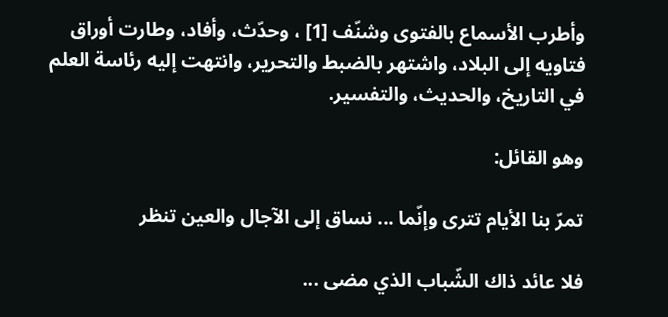وأطرب الأسماع بالفتوى وشنّف [1] ، وحدّث، وأفاد، وطارت أوراق فتاويه إلى البلاد، واشتهر بالضبط والتحرير، وانتهت إليه رئاسة العلم في التاريخ، والحديث، والتفسير.

وهو القائل:

تمرّ بنا الأيام تترى وإنّما ... نساق إلى الآجال والعين تنظر

فلا عائد ذاك الشّباب الذي مضى ...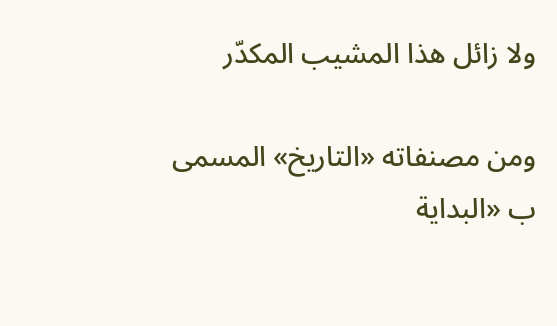ولا زائل هذا المشيب المكدّر

ومن مصنفاته «التاريخ» المسمى ب «البداية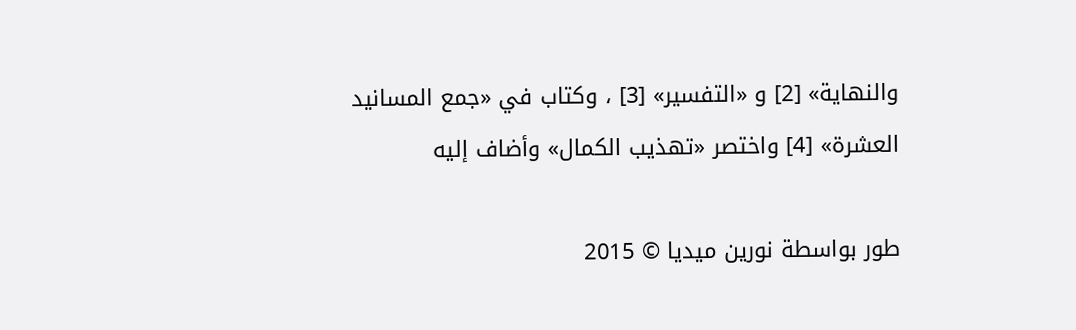والنهاية» [2] و «التفسير» [3] ، وكتاب في «جمع المسانيد العشرة» [4] واختصر «تهذيب الكمال» وأضاف إليه

طور بواسطة نورين ميديا © 2015